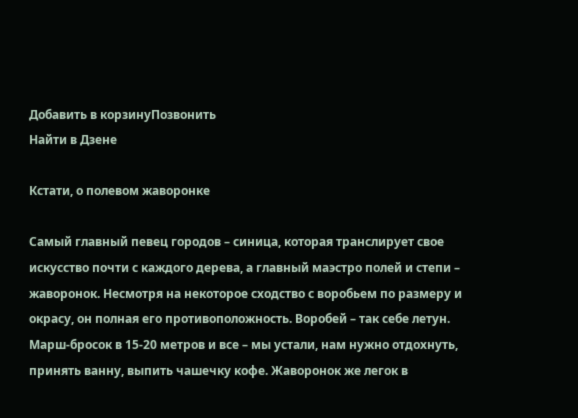Добавить в корзинуПозвонить
Найти в Дзене

Кстати, о полевом жаворонке

Самый главный певец городов – синица, которая транслирует свое искусство почти с каждого дерева, а главный маэстро полей и степи – жаворонок. Несмотря на некоторое сходство с воробьем по размеру и окрасу, он полная его противоположность. Воробей – так себе летун. Марш-бросок в 15-20 метров и все – мы устали, нам нужно отдохнуть, принять ванну, выпить чашечку кофе. Жаворонок же легок в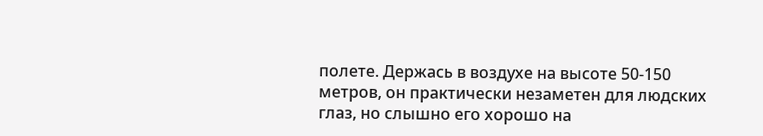полете. Держась в воздухе на высоте 50-150 метров, он практически незаметен для людских глаз, но слышно его хорошо на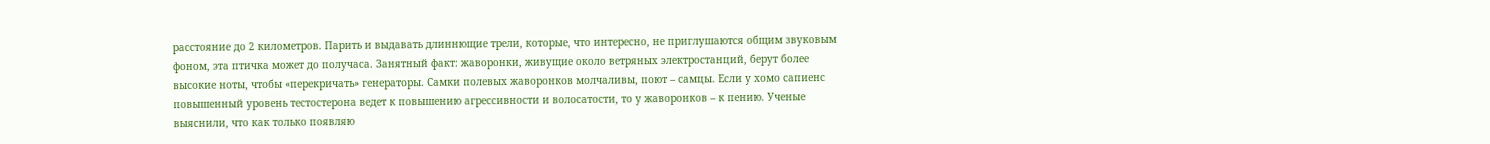расстояние до 2 километров. Парить и выдавать длиннющие трели, которые, что интересно, не приглушаются общим звуковым фоном, эта птичка может до получаса. Занятный факт: жаворонки, живущие около ветряных электростанций, берут более высокие ноты, чтобы «перекричать» генераторы. Самки полевых жаворонков молчаливы, поют – самцы. Если у хомо сапиенс повышенный уровень тестостерона ведет к повышению агрессивности и волосатости, то у жаворонков – к пению. Ученые выяснили, что как только появляю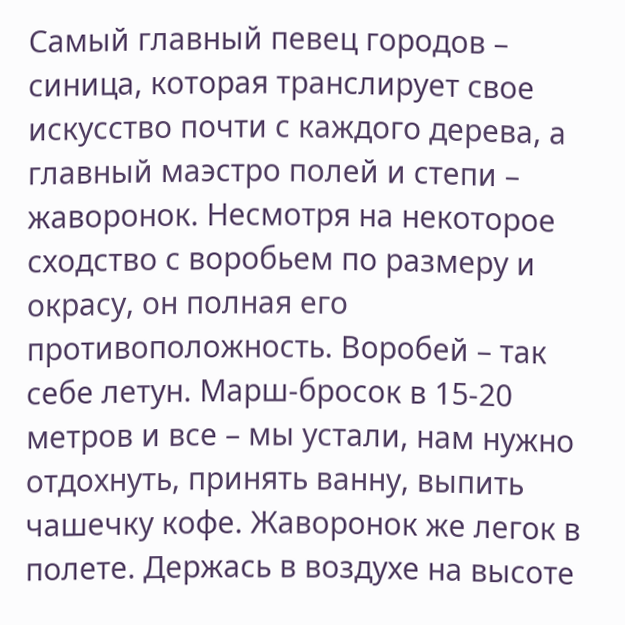Самый главный певец городов – синица, которая транслирует свое искусство почти с каждого дерева, а главный маэстро полей и степи – жаворонок. Несмотря на некоторое сходство с воробьем по размеру и окрасу, он полная его противоположность. Воробей – так себе летун. Марш-бросок в 15-20 метров и все – мы устали, нам нужно отдохнуть, принять ванну, выпить чашечку кофе. Жаворонок же легок в полете. Держась в воздухе на высоте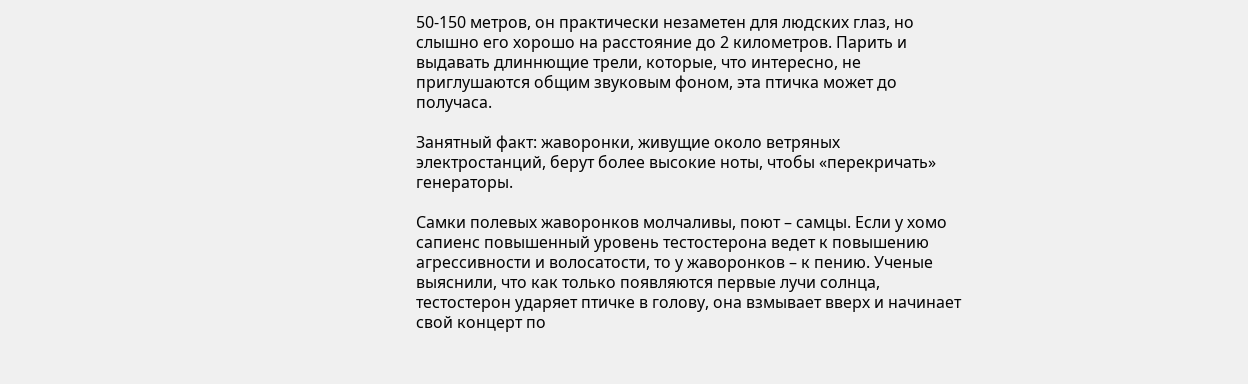50-150 метров, он практически незаметен для людских глаз, но слышно его хорошо на расстояние до 2 километров. Парить и выдавать длиннющие трели, которые, что интересно, не приглушаются общим звуковым фоном, эта птичка может до получаса.

Занятный факт: жаворонки, живущие около ветряных электростанций, берут более высокие ноты, чтобы «перекричать» генераторы.

Самки полевых жаворонков молчаливы, поют – самцы. Если у хомо сапиенс повышенный уровень тестостерона ведет к повышению агрессивности и волосатости, то у жаворонков – к пению. Ученые выяснили, что как только появляются первые лучи солнца, тестостерон ударяет птичке в голову, она взмывает вверх и начинает свой концерт по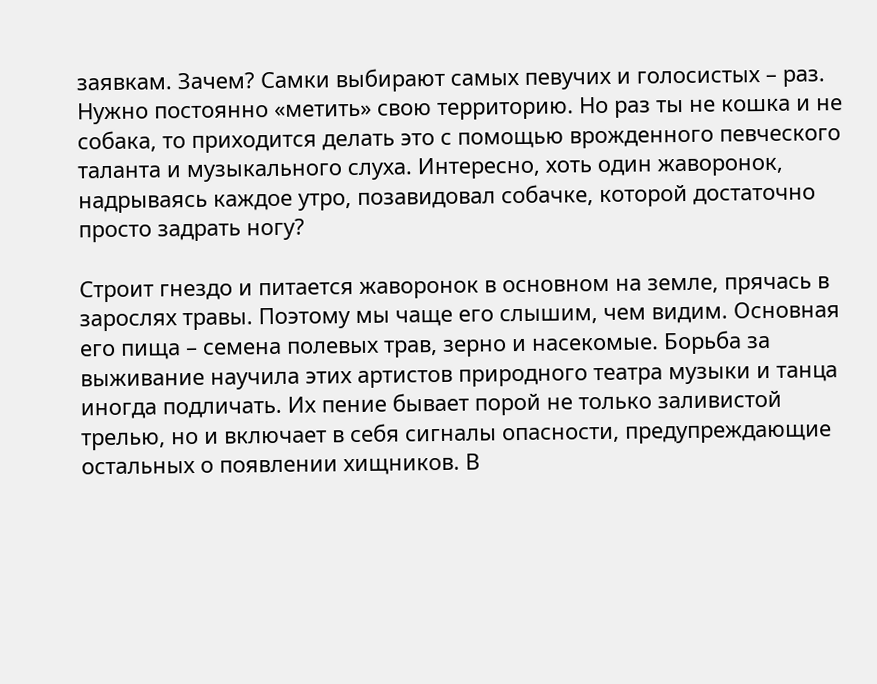заявкам. Зачем? Самки выбирают самых певучих и голосистых – раз. Нужно постоянно «метить» свою территорию. Но раз ты не кошка и не собака, то приходится делать это с помощью врожденного певческого таланта и музыкального слуха. Интересно, хоть один жаворонок, надрываясь каждое утро, позавидовал собачке, которой достаточно просто задрать ногу?

Строит гнездо и питается жаворонок в основном на земле, прячась в зарослях травы. Поэтому мы чаще его слышим, чем видим. Основная его пища – семена полевых трав, зерно и насекомые. Борьба за выживание научила этих артистов природного театра музыки и танца иногда подличать. Их пение бывает порой не только заливистой трелью, но и включает в себя сигналы опасности, предупреждающие остальных о появлении хищников. В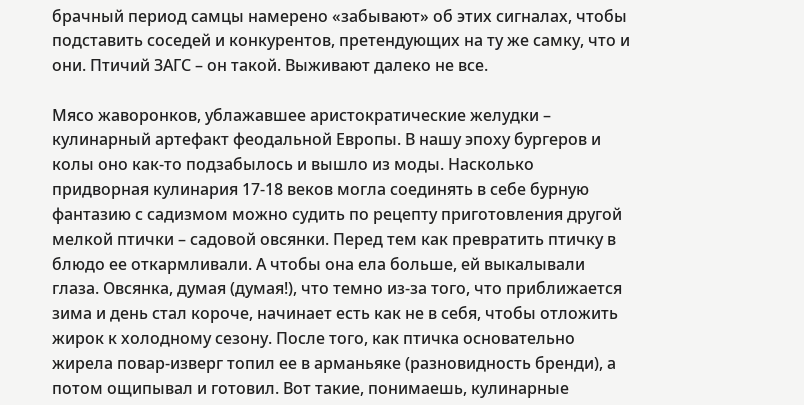брачный период самцы намерено «забывают» об этих сигналах, чтобы подставить соседей и конкурентов, претендующих на ту же самку, что и они. Птичий ЗАГС – он такой. Выживают далеко не все.

Мясо жаворонков, ублажавшее аристократические желудки – кулинарный артефакт феодальной Европы. В нашу эпоху бургеров и колы оно как-то подзабылось и вышло из моды. Насколько придворная кулинария 17-18 веков могла соединять в себе бурную фантазию с садизмом можно судить по рецепту приготовления другой мелкой птички – садовой овсянки. Перед тем как превратить птичку в блюдо ее откармливали. А чтобы она ела больше, ей выкалывали глаза. Овсянка, думая (думая!), что темно из-за того, что приближается зима и день стал короче, начинает есть как не в себя, чтобы отложить жирок к холодному сезону. После того, как птичка основательно жирела повар-изверг топил ее в арманьяке (разновидность бренди), а потом ощипывал и готовил. Вот такие, понимаешь, кулинарные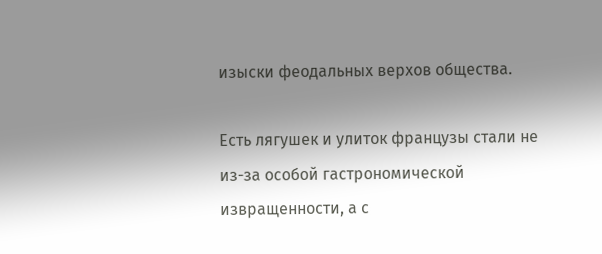изыски феодальных верхов общества.

Есть лягушек и улиток французы стали не из-за особой гастрономической извращенности, а с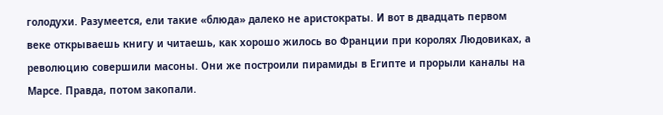голодухи. Разумеется, ели такие «блюда» далеко не аристократы. И вот в двадцать первом веке открываешь книгу и читаешь, как хорошо жилось во Франции при королях Людовиках, а революцию совершили масоны. Они же построили пирамиды в Египте и прорыли каналы на Марсе. Правда, потом закопали.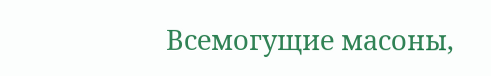Всемогущие масоны,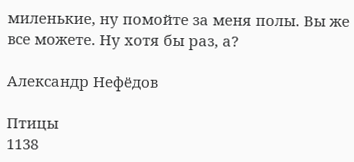миленькие, ну помойте за меня полы. Вы же все можете. Ну хотя бы раз, а?

Александр Нефёдов

Птицы
1138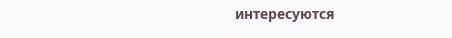интересуются